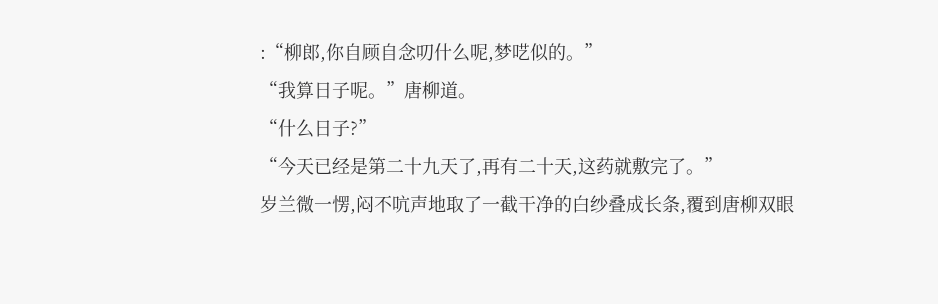:“柳郎,你自顾自念叨什么呢,梦呓似的。”
“我算日子呢。”唐柳道。
“什么日子?”
“今天已经是第二十九天了,再有二十天,这药就敷完了。”
岁兰微一愣,闷不吭声地取了一截干净的白纱叠成长条,覆到唐柳双眼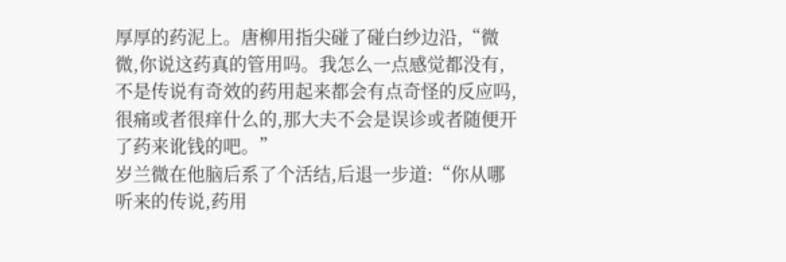厚厚的药泥上。唐柳用指尖碰了碰白纱边沿,“微微,你说这药真的管用吗。我怎么一点感觉都没有,不是传说有奇效的药用起来都会有点奇怪的反应吗,很痛或者很痒什么的,那大夫不会是误诊或者随便开了药来讹钱的吧。”
岁兰微在他脑后系了个活结,后退一步道:“你从哪听来的传说,药用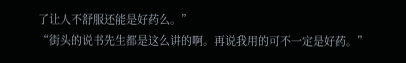了让人不舒服还能是好药么。”
“街头的说书先生都是这么讲的啊。再说我用的可不一定是好药。”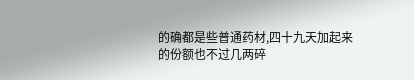的确都是些普通药材,四十九天加起来的份额也不过几两碎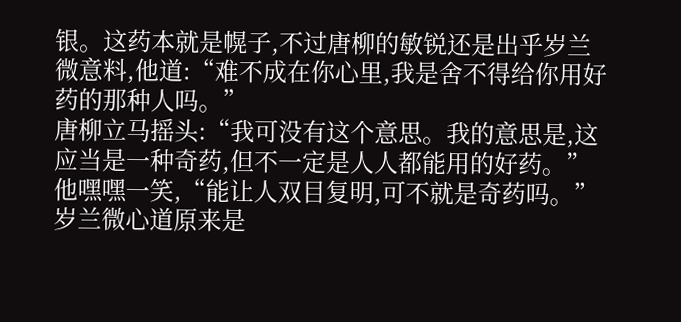银。这药本就是幌子,不过唐柳的敏锐还是出乎岁兰微意料,他道:“难不成在你心里,我是舍不得给你用好药的那种人吗。”
唐柳立马摇头:“我可没有这个意思。我的意思是,这应当是一种奇药,但不一定是人人都能用的好药。”他嘿嘿一笑,“能让人双目复明,可不就是奇药吗。”
岁兰微心道原来是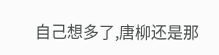自己想多了,唐柳还是那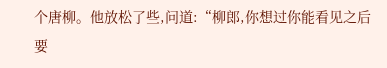个唐柳。他放松了些,问道:“柳郎,你想过你能看见之后要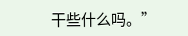干些什么吗。”